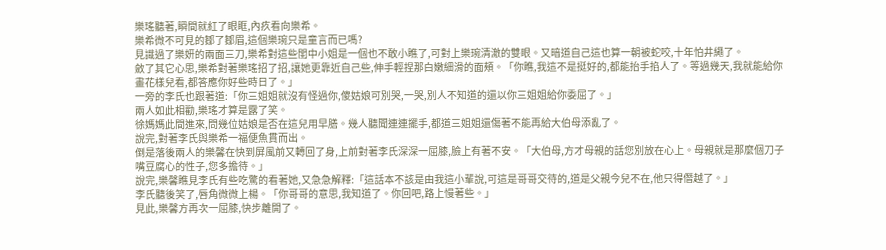樂瑤聽著,瞬間就紅了眼眶,內疚看向樂希。
樂希微不可見的鄒了鄒眉,這個樂琬只是童言而已嗎?
見識過了樂妍的兩面三刀,樂希對這些閨中小姐是一個也不敢小瞧了,可對上樂琬清澈的雙眼。又暗道自己這也算一朝被蛇咬,十年怕井繩了。
斂了其它心思,樂希對著樂瑤招了招,讓她更靠近自己些,伸手輕捏那白嫩細滑的面頰。「你瞧,我這不是挺好的,都能抬手掐人了。等過幾天,我就能給你畫花樣兒看,都答應你好些時日了。」
一旁的李氏也跟著道:「你三姐姐就沒有怪過你,傻姑娘可別哭,一哭,別人不知道的還以你三姐姐給你委屈了。」
兩人如此相勸,樂瑤才算是露了笑。
徐媽媽此間進來,問幾位姑娘是否在這兒用早膳。幾人聽聞連連擺手,都道三姐姐還傷著不能再給大伯母添亂了。
說完,對著李氏與樂希一福便魚貫而出。
倒是落後兩人的樂馨在快到屏風前又轉回了身,上前對著李氏深深一屈膝,臉上有著不安。「大伯母,方才母親的話您別放在心上。母親就是那麼個刀子嘴豆腐心的性子,您多擔待。」
說完,樂馨瞧見李氏有些吃驚的看著她,又急急解釋:「這話本不該是由我這小輩說,可這是哥哥交待的,道是父親今兒不在,他只得僭越了。」
李氏聽後笑了,唇角微微上楊。「你哥哥的意思,我知道了。你回吧,路上慢著些。」
見此,樂馨方再次一屈膝,快步離開了。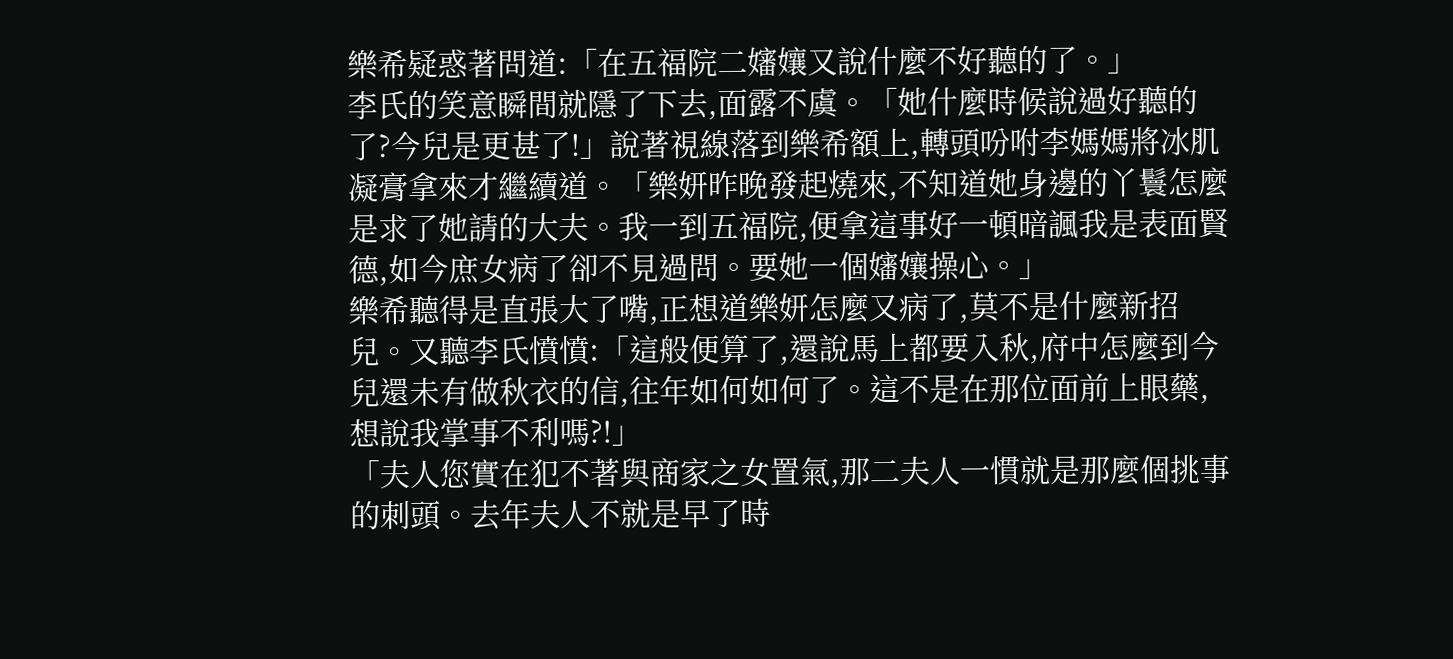樂希疑惑著問道:「在五福院二嬸孃又說什麼不好聽的了。」
李氏的笑意瞬間就隱了下去,面露不虞。「她什麼時候說過好聽的了?今兒是更甚了!」說著視線落到樂希額上,轉頭吩咐李媽媽將冰肌凝膏拿來才繼續道。「樂妍昨晚發起燒來,不知道她身邊的丫鬟怎麼是求了她請的大夫。我一到五福院,便拿這事好一頓暗諷我是表面賢德,如今庶女病了卻不見過問。要她一個嬸孃操心。」
樂希聽得是直張大了嘴,正想道樂妍怎麼又病了,莫不是什麼新招兒。又聽李氏憤憤:「這般便算了,還說馬上都要入秋,府中怎麼到今兒還未有做秋衣的信,往年如何如何了。這不是在那位面前上眼藥,想說我掌事不利嗎?!」
「夫人您實在犯不著與商家之女置氣,那二夫人一慣就是那麼個挑事的刺頭。去年夫人不就是早了時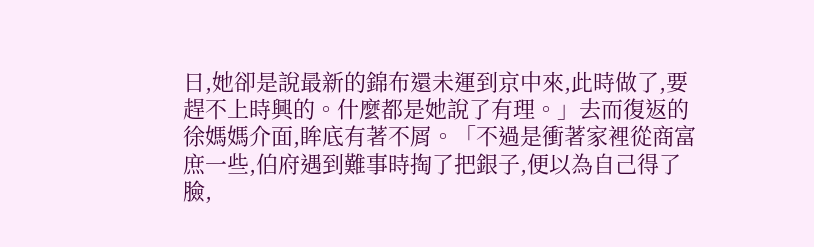日,她卻是說最新的錦布還未運到京中來,此時做了,要趕不上時興的。什麼都是她說了有理。」去而復返的徐媽媽介面,眸底有著不屑。「不過是衝著家裡從商富庶一些,伯府遇到難事時掏了把銀子,便以為自己得了臉,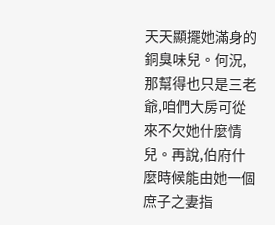天天顯擺她滿身的銅臭味兒。何況,那幫得也只是三老爺,咱們大房可從來不欠她什麼情兒。再說,伯府什麼時候能由她一個庶子之妻指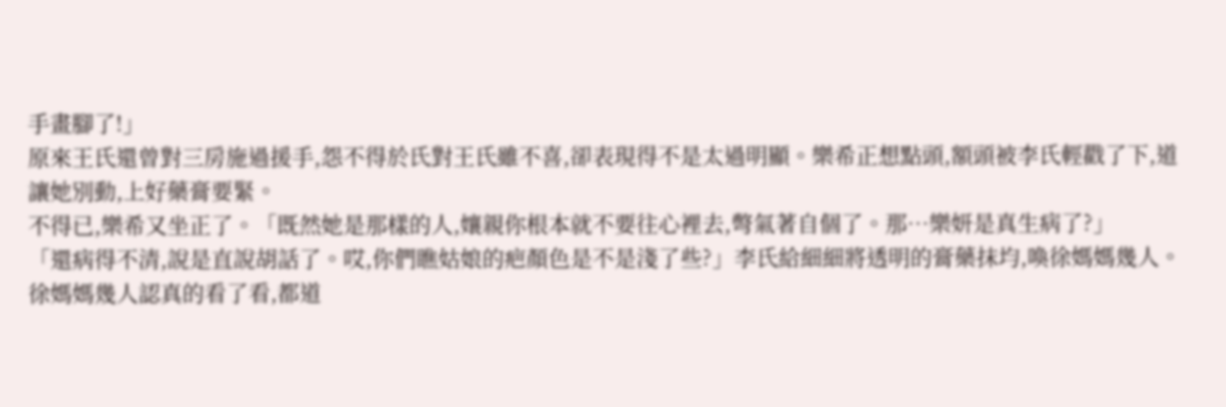手畫腳了!」
原來王氏還曾對三房施過援手,怨不得於氏對王氏雖不喜,卻表現得不是太過明顯。樂希正想點頭,額頭被李氏輕戳了下,道讓她別動,上好藥膏要緊。
不得已,樂希又坐正了。「既然她是那樣的人,孃親你根本就不要往心裡去,彆氣著自個了。那…樂妍是真生病了?」
「還病得不清,說是直說胡話了。哎,你們瞧姑娘的疤顏色是不是淺了些?」李氏給細細將透明的膏藥抹均,喚徐媽媽幾人。
徐媽媽幾人認真的看了看,都道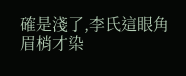確是淺了,李氏這眼角眉梢才染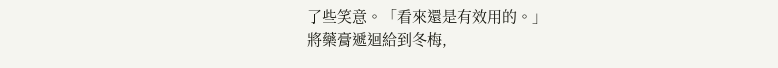了些笑意。「看來還是有效用的。」
將藥膏遞迴給到冬梅,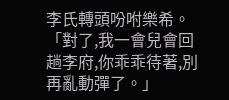李氏轉頭吩咐樂希。「對了,我一會兒會回趟李府,你乖乖待著,別再亂動彈了。」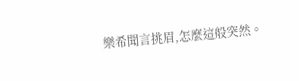樂希聞言挑眉,怎麼這般突然。